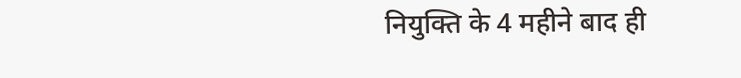नियुक्ति के 4 महीने बाद ही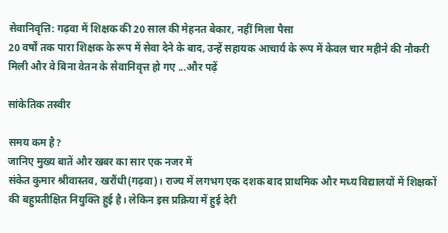सेवानिवृत्ति: गढ़वा में शिक्षक की 20 साल की मेहनत बेकार, नहीं मिला पैसा
20 वर्षों तक पारा शिक्षक के रूप में सेवा देने के बाद, उन्हें सहायक आचार्य के रूप में केवल चार महीने की नौकरी मिली और वे बिना वेतन के सेवानिवृत्त हो गए ...और पढ़ें

सांकेतिक तस्वीर

समय कम है?
जानिए मुख्य बातें और खबर का सार एक नजर में
संकेत कुमार श्रीवास्तव, खरौंधी(गढ़वा)। राज्य में लगभग एक दशक बाद प्राथमिक और मध्य विद्यालयों में शिक्षकों की बहुप्रतीक्षित नियुक्ति हुई है। लेकिन इस प्रक्रिया में हुई देरी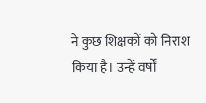ने कुछ शिक्षकों को निराश किया है। उन्हें वर्षों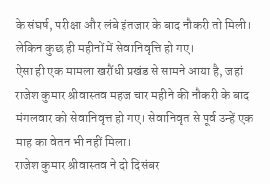के संघर्ष, परीक्षा और लंबे इंतजार के बाद नौकरी तो मिली। लेकिन कुछ ही महीनों में सेवानिवृत्ति हो गए।
ऐसा ही एक मामला खरौंधी प्रखंड से सामने आया है, जहां राजेश कुमार श्रीवास्तव महज चार महीने की नौकरी के बाद मंगलवार को सेवानिवृत्त हो गए। सेवानिवृत से पूर्व उन्हें एक माह का वेतन भी नहीं मिला।
राजेश कुमार श्रीवास्तव ने दो दिसंबर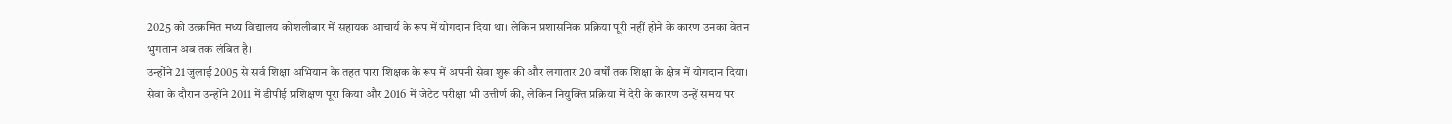2025 को उत्क्रमित मध्य विद्यालय कोशलीबार में सहायक आचार्य के रूप में योगदान दिया था। लेकिन प्रशासनिक प्रक्रिया पूरी नहीं होने के कारण उनका वेतन भुगतान अब तक लंबित है।
उन्होंने 21 जुलाई 2005 से सर्व शिक्षा अभियान के तहत पारा शिक्षक के रूप में अपनी सेवा शुरू की और लगातार 20 वर्षों तक शिक्षा के क्षेत्र में योगदान दिया।
सेवा के दौरान उन्होंने 2011 में डीपीई प्रशिक्षण पूरा किया और 2016 में जेटेट परीक्षा भी उत्तीर्ण की, लेकिन नियुक्ति प्रक्रिया में देरी के कारण उन्हें समय पर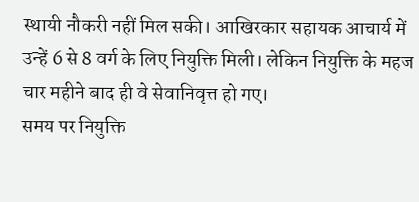स्थायी नौकरी नहीं मिल सकी। आखिरकार सहायक आचार्य में उन्हें 6 से 8 वर्ग के लिए नियुक्ति मिली। लेकिन नियुक्ति के महज चार महीने बाद ही वे सेवानिवृत्त हो गए।
समय पर नियुक्ति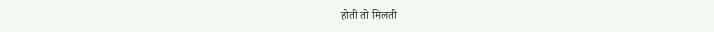होती तो मिलती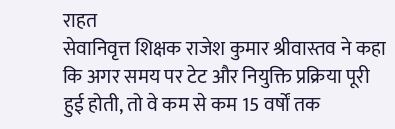राहत
सेवानिवृत्त शिक्षक राजेश कुमार श्रीवास्तव ने कहा कि अगर समय पर टेट और नियुक्ति प्रक्रिया पूरी हुई होती, तो वे कम से कम 15 वर्षों तक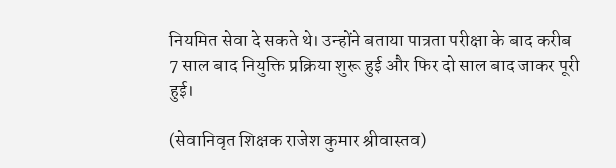नियमित सेवा दे सकते थे। उन्होंने बताया पात्रता परीक्षा के बाद करीब 7 साल बाद नियुक्ति प्रक्रिया शुरू हुई और फिर दो साल बाद जाकर पूरी हुई।

(सेवानिवृत शिक्षक राजेश कुमार श्रीवास्तव)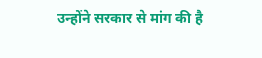उन्होंने सरकार से मांग की है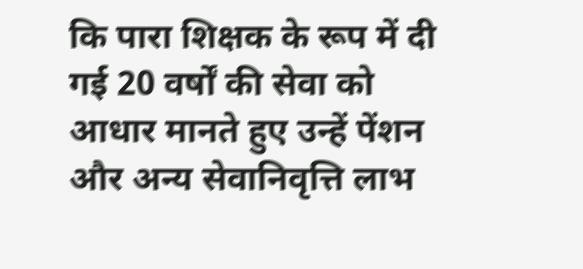कि पारा शिक्षक के रूप में दी गई 20 वर्षों की सेवा को आधार मानते हुए उन्हें पेंशन और अन्य सेवानिवृत्ति लाभ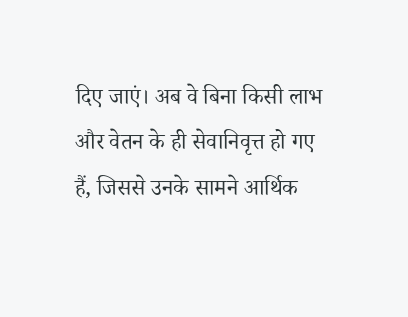दिए जाएं। अब वे बिना किसी लाभ और वेतन के ही सेवानिवृत्त हो गए हैं, जिससे उनके सामने आर्थिक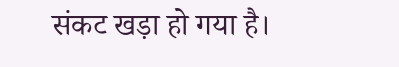संकट खड़ा हो गया है।